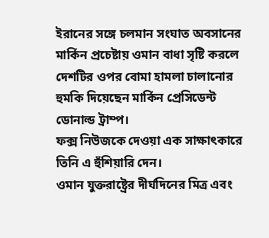ইরানের সঙ্গে চলমান সংঘাত অবসানের মার্কিন প্রচেষ্টায় ওমান বাধা সৃষ্টি করলে দেশটির ওপর বোমা হামলা চালানোর হুমকি দিয়েছেন মার্কিন প্রেসিডেন্ট ডোনাল্ড ট্রাম্প।
ফক্স নিউজকে দেওয়া এক সাক্ষাৎকারে তিনি এ হুঁশিয়ারি দেন।
ওমান যুক্তরাষ্ট্রের দীর্ঘদিনের মিত্র এবং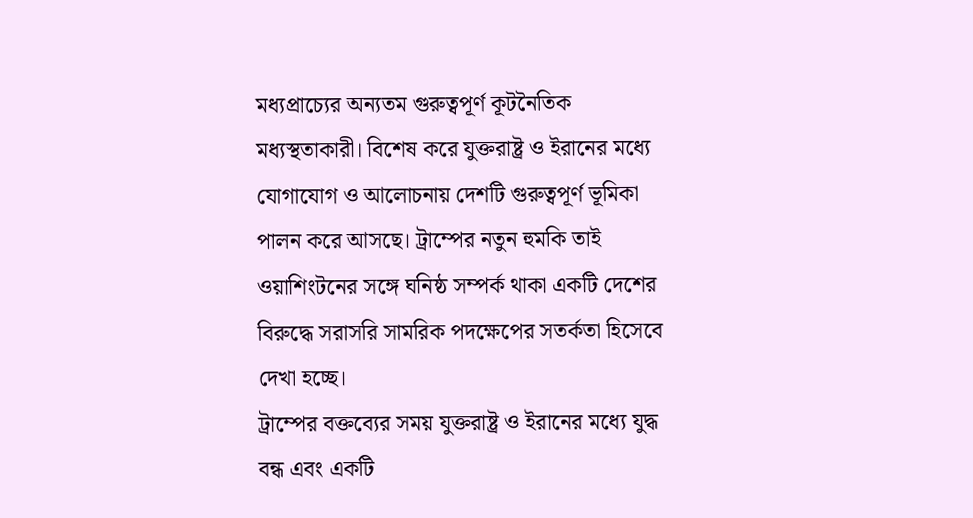মধ্যপ্রাচ্যের অন্যতম গুরুত্বপূর্ণ কূটনৈতিক মধ্যস্থতাকারী। বিশেষ করে যুক্তরাষ্ট্র ও ইরানের মধ্যে যোগাযোগ ও আলোচনায় দেশটি গুরুত্বপূর্ণ ভূমিকা পালন করে আসছে। ট্রাম্পের নতুন হুমকি তাই ওয়াশিংটনের সঙ্গে ঘনিষ্ঠ সম্পর্ক থাকা একটি দেশের বিরুদ্ধে সরাসরি সামরিক পদক্ষেপের সতর্কতা হিসেবে দেখা হচ্ছে।
ট্রাম্পের বক্তব্যের সময় যুক্তরাষ্ট্র ও ইরানের মধ্যে যুদ্ধ বন্ধ এবং একটি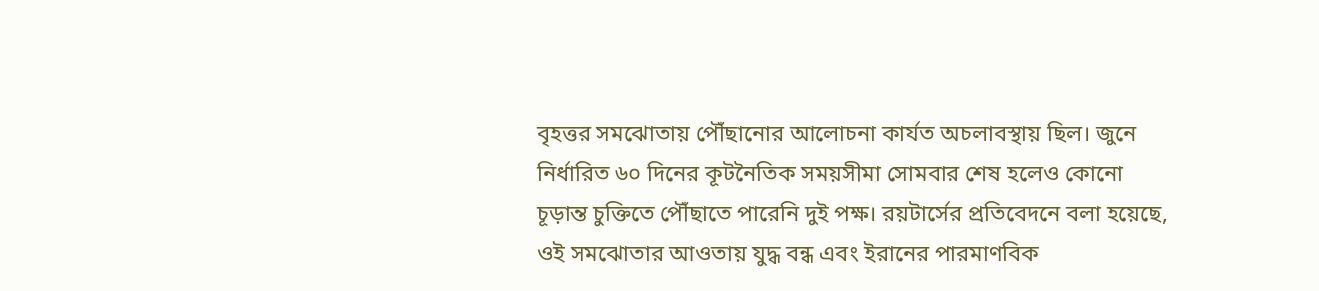বৃহত্তর সমঝোতায় পৌঁছানোর আলোচনা কার্যত অচলাবস্থায় ছিল। জুনে নির্ধারিত ৬০ দিনের কূটনৈতিক সময়সীমা সোমবার শেষ হলেও কোনো চূড়ান্ত চুক্তিতে পৌঁছাতে পারেনি দুই পক্ষ। রয়টার্সের প্রতিবেদনে বলা হয়েছে, ওই সমঝোতার আওতায় যুদ্ধ বন্ধ এবং ইরানের পারমাণবিক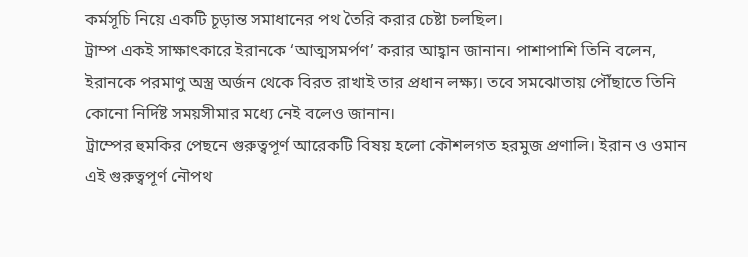কর্মসূচি নিয়ে একটি চূড়ান্ত সমাধানের পথ তৈরি করার চেষ্টা চলছিল।
ট্রাম্প একই সাক্ষাৎকারে ইরানকে ‘আত্মসমর্পণ’ করার আহ্বান জানান। পাশাপাশি তিনি বলেন, ইরানকে পরমাণু অস্ত্র অর্জন থেকে বিরত রাখাই তার প্রধান লক্ষ্য। তবে সমঝোতায় পৌঁছাতে তিনি কোনো নির্দিষ্ট সময়সীমার মধ্যে নেই বলেও জানান।
ট্রাম্পের হুমকির পেছনে গুরুত্বপূর্ণ আরেকটি বিষয় হলো কৌশলগত হরমুজ প্রণালি। ইরান ও ওমান এই গুরুত্বপূর্ণ নৌপথ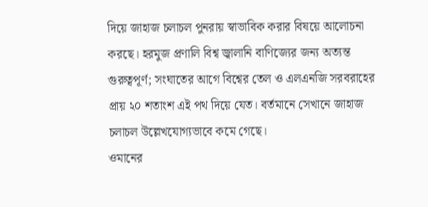দিয়ে জাহাজ চলাচল পুনরায় স্বাভাবিক করার বিষয়ে আলোচনা করছে। হরমুজ প্রণালি বিশ্ব জ্বালানি বাণিজ্যের জন্য অত্যন্ত গুরুত্বপূর্ণ; সংঘাতের আগে বিশ্বের তেল ও এলএনজি সরবরাহের প্রায় ২০ শতাংশ এই পথ দিয়ে যেত। বর্তমানে সেখানে জাহাজ চলাচল উল্লেখযোগ্যভাবে কমে গেছে।
ওমানের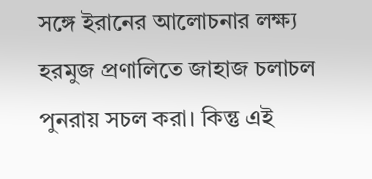সঙ্গে ইরানের আলোচনার লক্ষ্য হরমুজ প্রণালিতে জাহাজ চলাচল পুনরায় সচল করা। কিন্তু এই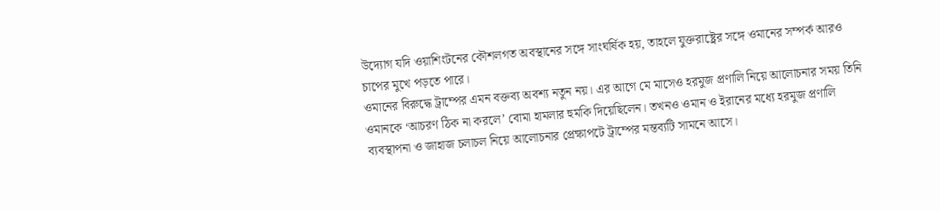উদ্যোগ যদি ওয়াশিংটনের কৌশলগত অবস্থানের সঙ্গে সাংঘর্ষিক হয়, তাহলে যুক্তরাষ্ট্রের সঙ্গে ওমানের সম্পর্ক আরও চাপের মুখে পড়তে পারে।
ওমানের বিরুদ্ধে ট্রাম্পের এমন বক্তব্য অবশ্য নতুন নয়। এর আগে মে মাসেও হরমুজ প্রণালি নিয়ে আলোচনার সময় তিনি ওমানকে ‘আচরণ ঠিক না করলে’ বোমা হামলার হুমকি দিয়েছিলেন। তখনও ওমান ও ইরানের মধ্যে হরমুজ প্রণালি ব্যবস্থাপনা ও জাহাজ চলাচল নিয়ে আলোচনার প্রেক্ষাপটে ট্রাম্পের মন্তব্যটি সামনে আসে।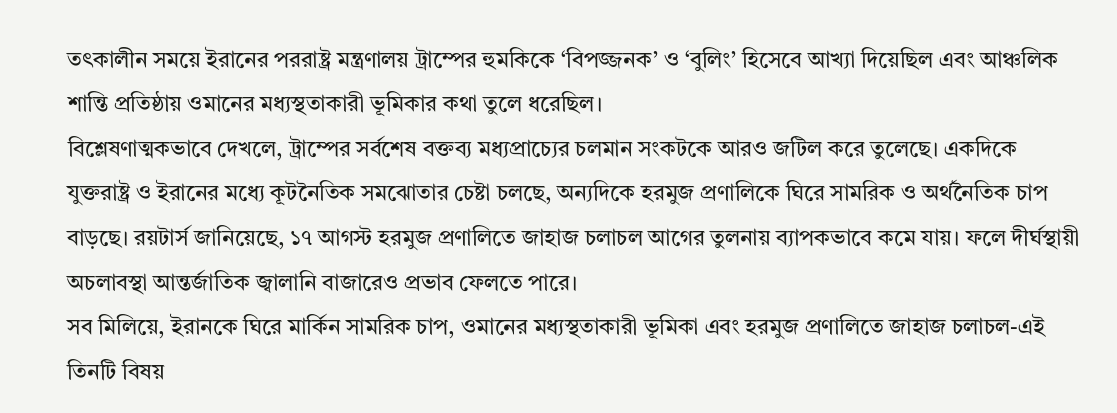তৎকালীন সময়ে ইরানের পররাষ্ট্র মন্ত্রণালয় ট্রাম্পের হুমকিকে ‘বিপজ্জনক’ ও ‘বুলিং’ হিসেবে আখ্যা দিয়েছিল এবং আঞ্চলিক শান্তি প্রতিষ্ঠায় ওমানের মধ্যস্থতাকারী ভূমিকার কথা তুলে ধরেছিল।
বিশ্লেষণাত্মকভাবে দেখলে, ট্রাম্পের সর্বশেষ বক্তব্য মধ্যপ্রাচ্যের চলমান সংকটকে আরও জটিল করে তুলেছে। একদিকে যুক্তরাষ্ট্র ও ইরানের মধ্যে কূটনৈতিক সমঝোতার চেষ্টা চলছে, অন্যদিকে হরমুজ প্রণালিকে ঘিরে সামরিক ও অর্থনৈতিক চাপ বাড়ছে। রয়টার্স জানিয়েছে, ১৭ আগস্ট হরমুজ প্রণালিতে জাহাজ চলাচল আগের তুলনায় ব্যাপকভাবে কমে যায়। ফলে দীর্ঘস্থায়ী অচলাবস্থা আন্তর্জাতিক জ্বালানি বাজারেও প্রভাব ফেলতে পারে।
সব মিলিয়ে, ইরানকে ঘিরে মার্কিন সামরিক চাপ, ওমানের মধ্যস্থতাকারী ভূমিকা এবং হরমুজ প্রণালিতে জাহাজ চলাচল-এই তিনটি বিষয়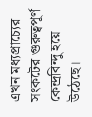এখন মধ্যপ্রাচ্যের সংকটের গুরুত্বপূর্ণ কেন্দ্রবিন্দু হয়ে উঠেছে।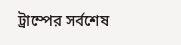ট্রাম্পের সর্বশেষ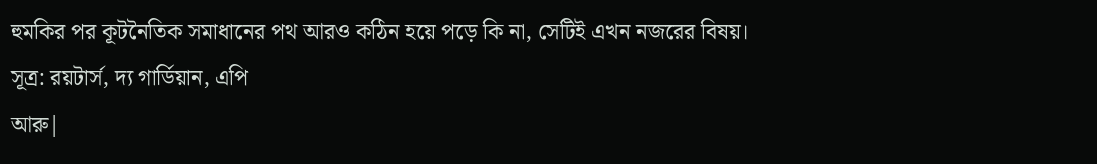হুমকির পর কূটনৈতিক সমাধানের পথ আরও কঠিন হয়ে পড়ে কি না, সেটিই এখন নজরের বিষয়।
সূত্র: রয়টার্স, দ্য গার্ডিয়ান, এপি
আরু|